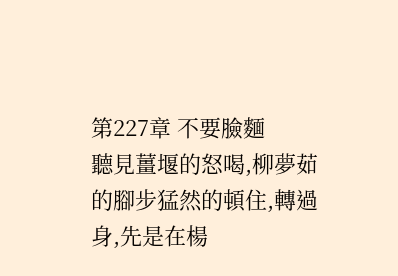第227章 不要臉麵
聽見薑堰的怒喝,柳夢茹的腳步猛然的頓住,轉過身,先是在楊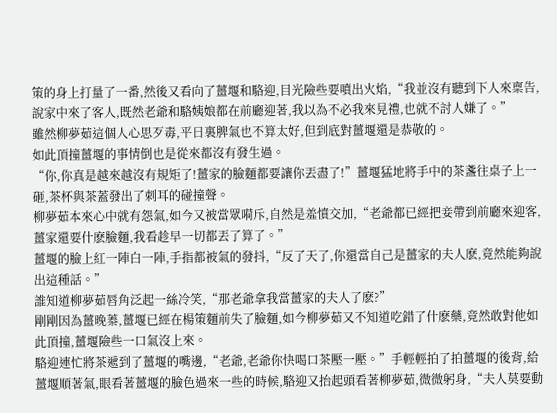策的身上打量了一番,然後又看向了薑堰和駱迎,目光險些要噴出火焰,“我並沒有聽到下人來稟告,說家中來了客人,既然老爺和駱姨娘都在前廳迎著,我以為不必我來見禮,也就不討人嫌了。”
雖然柳夢茹這個人心思歹毒,平日裏脾氣也不算太好,但到底對薑堰還是恭敬的。
如此頂撞薑堰的事情倒也是從來都沒有發生過。
“你,你真是越來越沒有規矩了!薑家的臉麵都要讓你丟盡了!”薑堰猛地將手中的茶盞往桌子上一砸,茶杯與茶蓋發出了刺耳的碰撞聲。
柳夢茹本來心中就有怨氣,如今又被當眾嗬斥,自然是羞憤交加,“老爺都已經把妾帶到前廳來迎客,薑家還要什麽臉麵,我看趁早一切都丟了算了。”
薑堰的臉上紅一陣白一陣,手指都被氣的發抖,“反了天了,你還當自己是薑家的夫人麽,竟然能夠說出這種話。”
誰知道柳夢茹唇角泛起一絲冷笑,“那老爺拿我當薑家的夫人了麽?”
剛剛因為薑晚蓁,薑堰已經在楊策麵前失了臉麵,如今柳夢茹又不知道吃錯了什麽藥,竟然敢對他如此頂撞,薑堰險些一口氣沒上來。
駱迎連忙將茶遞到了薑堰的嘴邊,“老爺,老爺你快喝口茶壓一壓。”手輕輕拍了拍薑堰的後背,給薑堰順著氣,眼看著薑堰的臉色過來一些的時候,駱迎又抬起頭看著柳夢茹,微微躬身,“夫人莫要動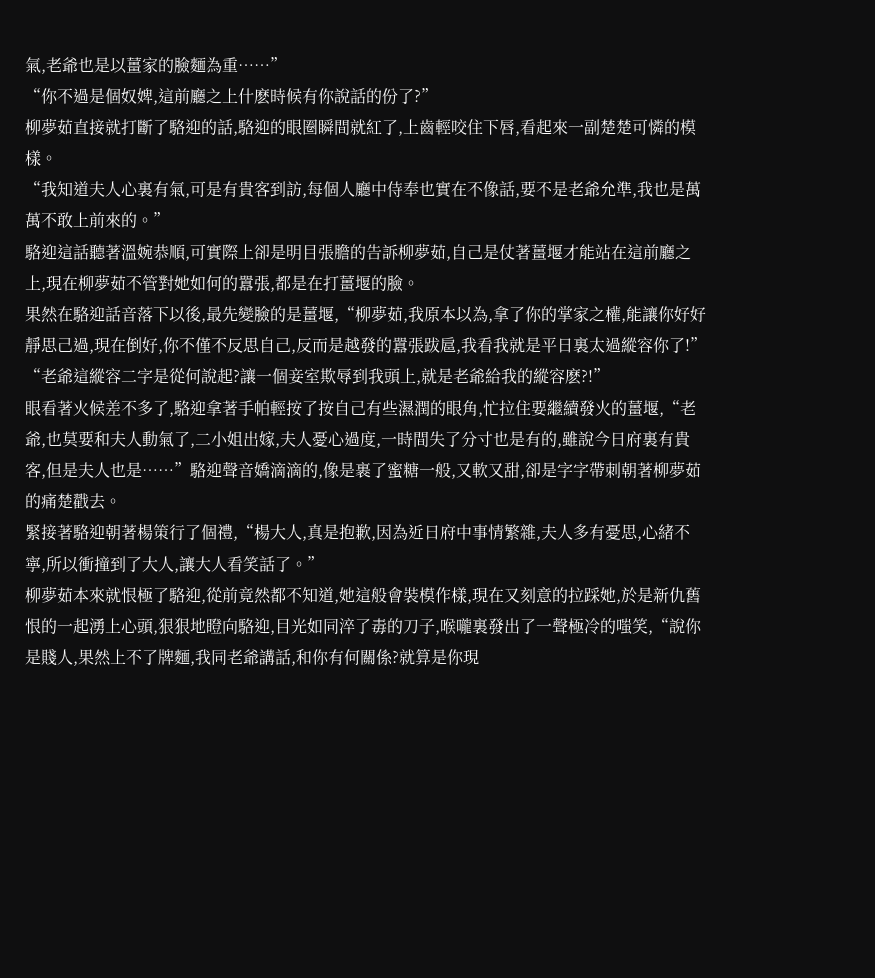氣,老爺也是以薑家的臉麵為重……”
“你不過是個奴婢,這前廳之上什麽時候有你說話的份了?”
柳夢茹直接就打斷了駱迎的話,駱迎的眼圈瞬間就紅了,上齒輕咬住下唇,看起來一副楚楚可憐的模樣。
“我知道夫人心裏有氣,可是有貴客到訪,每個人廳中侍奉也實在不像話,要不是老爺允準,我也是萬萬不敢上前來的。”
駱迎這話聽著溫婉恭順,可實際上卻是明目張膽的告訴柳夢茹,自己是仗著薑堰才能站在這前廳之上,現在柳夢茹不管對她如何的囂張,都是在打薑堰的臉。
果然在駱迎話音落下以後,最先變臉的是薑堰,“柳夢茹,我原本以為,拿了你的掌家之權,能讓你好好靜思己過,現在倒好,你不僅不反思自己,反而是越發的囂張跋扈,我看我就是平日裏太過縱容你了!”
“老爺這縱容二字是從何說起?讓一個妾室欺辱到我頭上,就是老爺給我的縱容麽?!”
眼看著火候差不多了,駱迎拿著手帕輕按了按自己有些濕潤的眼角,忙拉住要繼續發火的薑堰,“老爺,也莫要和夫人動氣了,二小姐出嫁,夫人憂心過度,一時間失了分寸也是有的,雖說今日府裏有貴客,但是夫人也是……”駱迎聲音嬌滴滴的,像是裹了蜜糖一般,又軟又甜,卻是字字帶刺朝著柳夢茹的痛楚戳去。
緊接著駱迎朝著楊策行了個禮,“楊大人,真是抱歉,因為近日府中事情繁雜,夫人多有憂思,心緒不寧,所以衝撞到了大人,讓大人看笑話了。”
柳夢茹本來就恨極了駱迎,從前竟然都不知道,她這般會裝模作樣,現在又刻意的拉踩她,於是新仇舊恨的一起湧上心頭,狠狠地瞪向駱迎,目光如同淬了毒的刀子,喉嚨裏發出了一聲極冷的嗤笑,“說你是賤人,果然上不了牌麵,我同老爺講話,和你有何關係?就算是你現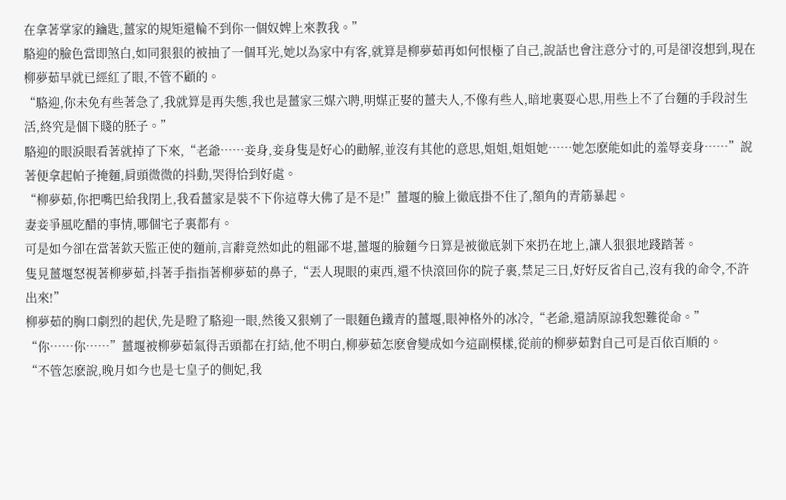在拿著掌家的鑰匙,薑家的規矩還輪不到你一個奴婢上來教我。”
駱迎的臉色當即煞白,如同狠狠的被抽了一個耳光,她以為家中有客,就算是柳夢茹再如何恨極了自己,說話也會注意分寸的,可是卻沒想到,現在柳夢茹早就已經紅了眼,不管不顧的。
“駱迎,你未免有些著急了,我就算是再失態,我也是薑家三媒六聘,明媒正娶的薑夫人,不像有些人,暗地裏耍心思,用些上不了台麵的手段討生活,終究是個下賤的胚子。”
駱迎的眼淚眼看著就掉了下來,“老爺……妾身,妾身隻是好心的勸解,並沒有其他的意思,姐姐,姐姐她……她怎麽能如此的羞辱妾身……”說著便拿起帕子掩麵,肩頭微微的抖動,哭得恰到好處。
“柳夢茹,你把嘴巴給我閉上,我看薑家是裝不下你這尊大佛了是不是!”薑堰的臉上徹底掛不住了,額角的青筋暴起。
妻妾爭風吃醋的事情,哪個宅子裏都有。
可是如今卻在當著欽天監正使的麵前,言辭竟然如此的粗鄙不堪,薑堰的臉麵今日算是被徹底剝下來扔在地上,讓人狠狠地踐踏著。
隻見薑堰怒視著柳夢茹,抖著手指指著柳夢茹的鼻子,“丟人現眼的東西,還不快滾回你的院子裏,禁足三日,好好反省自己,沒有我的命令,不許出來!”
柳夢茹的胸口劇烈的起伏,先是瞪了駱迎一眼,然後又狠剜了一眼麵色鐵青的薑堰,眼神格外的冰冷,“老爺,還請原諒我恕難從命。”
“你……你……”薑堰被柳夢茹氣得舌頭都在打結,他不明白,柳夢茹怎麽會變成如今這副模樣,從前的柳夢茹對自己可是百依百順的。
“不管怎麽說,晚月如今也是七皇子的側妃,我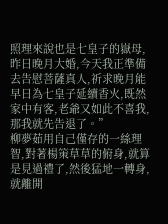照理來說也是七皇子的嶽母,昨日晚月大婚,今天我正準備去告慰菩薩真人,祈求晚月能早日為七皇子延續香火,既然家中有客,老爺又如此不喜我,那我就先告退了。”
柳夢茹用自己僅存的一絲理智,對著楊策草草的俯身,就算是見過禮了,然後猛地一轉身,就離開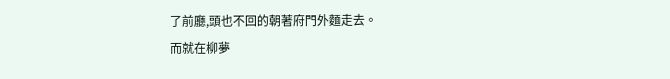了前廳,頭也不回的朝著府門外麵走去。
而就在柳夢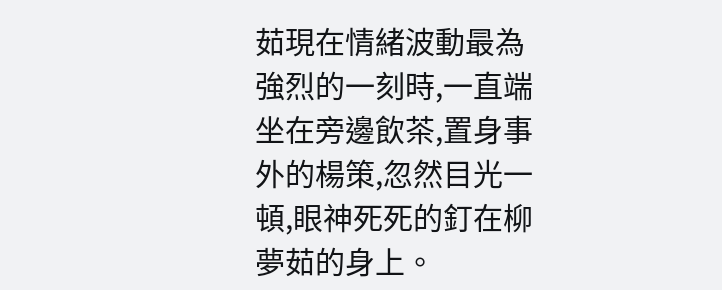茹現在情緒波動最為強烈的一刻時,一直端坐在旁邊飲茶,置身事外的楊策,忽然目光一頓,眼神死死的釘在柳夢茹的身上。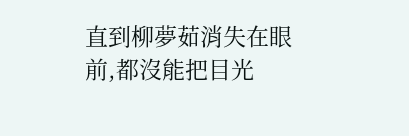直到柳夢茹消失在眼前,都沒能把目光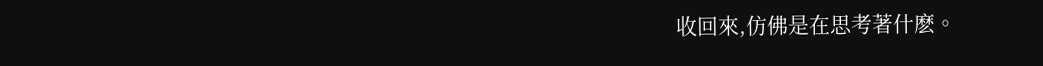收回來,仿佛是在思考著什麽。